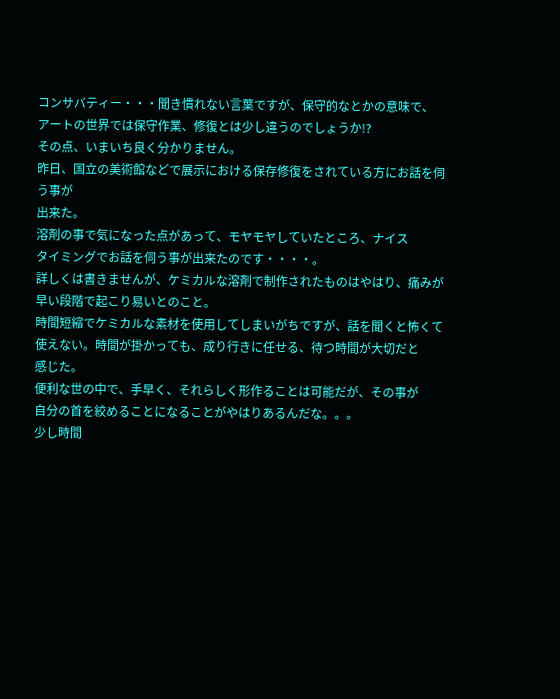コンサバティー・・・聞き慣れない言葉ですが、保守的なとかの意味で、
アートの世界では保守作業、修復とは少し違うのでしょうか!?
その点、いまいち良く分かりません。
昨日、国立の美術館などで展示における保存修復をされている方にお話を伺う事が
出来た。
溶剤の事で気になった点があって、モヤモヤしていたところ、ナイス
タイミングでお話を伺う事が出来たのです・・・・。
詳しくは書きませんが、ケミカルな溶剤で制作されたものはやはり、痛みが
早い段階で起こり易いとのこと。
時間短縮でケミカルな素材を使用してしまいがちですが、話を聞くと怖くて
使えない。時間が掛かっても、成り行きに任せる、待つ時間が大切だと
感じた。
便利な世の中で、手早く、それらしく形作ることは可能だが、その事が
自分の首を絞めることになることがやはりあるんだな。。。
少し時間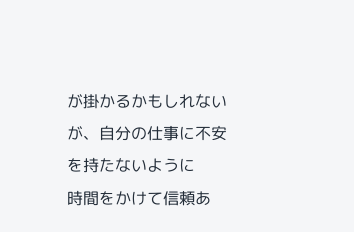が掛かるかもしれないが、自分の仕事に不安を持たないように
時間をかけて信頼あ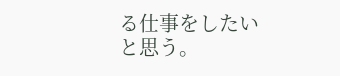る仕事をしたいと思う。